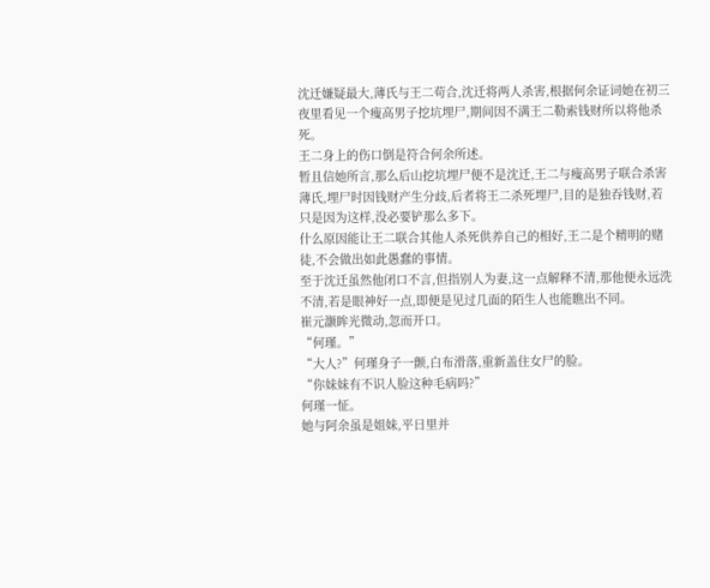沈迁嫌疑最大,薄氏与王二苟合,沈迁将两人杀害,根据何余证词她在初三夜里看见一个瘦高男子挖坑埋尸,期间因不满王二勒索钱财所以将他杀死。
王二身上的伤口倒是符合何余所述。
暂且信她所言,那么后山挖坑埋尸便不是沈迁,王二与瘦高男子联合杀害薄氏,埋尸时因钱财产生分歧,后者将王二杀死埋尸,目的是独吞钱财,若只是因为这样,没必要铲那么多下。
什么原因能让王二联合其他人杀死供养自己的相好,王二是个精明的赌徒,不会做出如此愚蠢的事情。
至于沈迁虽然他闭口不言,但指别人为妻,这一点解释不清,那他便永远洗不清,若是眼神好一点,即便是见过几面的陌生人也能瞧出不同。
崔元灏眸光微动,忽而开口。
“何瑾。”
“大人?”何瑾身子一颤,白布滑落,重新盖住女尸的脸。
“你妹妹有不识人脸这种毛病吗?”
何瑾一怔。
她与阿余虽是姐妹,平日里并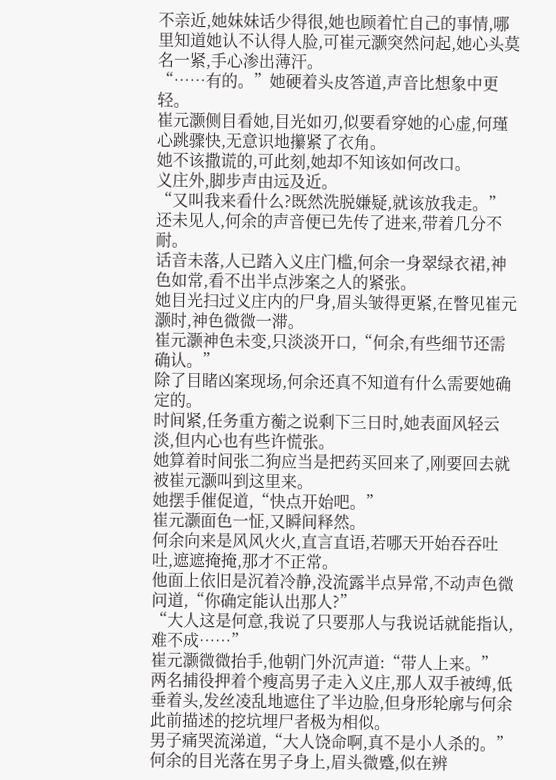不亲近,她妹妹话少得很,她也顾着忙自己的事情,哪里知道她认不认得人脸,可崔元灏突然问起,她心头莫名一紧,手心渗出薄汗。
“……有的。”她硬着头皮答道,声音比想象中更轻。
崔元灏侧目看她,目光如刃,似要看穿她的心虚,何瑾心跳骤快,无意识地攥紧了衣角。
她不该撒谎的,可此刻,她却不知该如何改口。
义庄外,脚步声由远及近。
“又叫我来看什么?既然洗脱嫌疑,就该放我走。”
还未见人,何余的声音便已先传了进来,带着几分不耐。
话音未落,人已踏入义庄门槛,何余一身翠绿衣裙,神色如常,看不出半点涉案之人的紧张。
她目光扫过义庄内的尸身,眉头皱得更紧,在瞥见崔元灏时,神色微微一滞。
崔元灏神色未变,只淡淡开口,“何余,有些细节还需确认。”
除了目睹凶案现场,何余还真不知道有什么需要她确定的。
时间紧,任务重方蘅之说剩下三日时,她表面风轻云淡,但内心也有些许慌张。
她算着时间张二狗应当是把药买回来了,刚要回去就被崔元灏叫到这里来。
她摆手催促道,“快点开始吧。”
崔元灏面色一怔,又瞬间释然。
何余向来是风风火火,直言直语,若哪天开始吞吞吐吐,遮遮掩掩,那才不正常。
他面上依旧是沉着冷静,没流露半点异常,不动声色微问道,“你确定能认出那人?”
“大人这是何意,我说了只要那人与我说话就能指认,难不成……”
崔元灏微微抬手,他朝门外沉声道:“带人上来。”
两名捕役押着个瘦高男子走入义庄,那人双手被缚,低垂着头,发丝凌乱地遮住了半边脸,但身形轮廓与何余此前描述的挖坑埋尸者极为相似。
男子痛哭流涕道,“大人饶命啊,真不是小人杀的。”
何余的目光落在男子身上,眉头微蹙,似在辨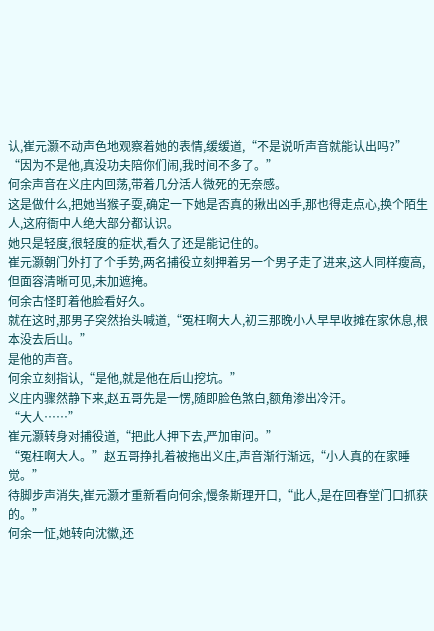认,崔元灏不动声色地观察着她的表情,缓缓道,“不是说听声音就能认出吗?”
“因为不是他,真没功夫陪你们闹,我时间不多了。”
何余声音在义庄内回荡,带着几分活人微死的无奈感。
这是做什么,把她当猴子耍,确定一下她是否真的揪出凶手,那也得走点心,换个陌生人,这府衙中人绝大部分都认识。
她只是轻度,很轻度的症状,看久了还是能记住的。
崔元灏朝门外打了个手势,两名捕役立刻押着另一个男子走了进来,这人同样瘦高,但面容清晰可见,未加遮掩。
何余古怪盯着他脸看好久。
就在这时,那男子突然抬头喊道,“冤枉啊大人,初三那晚小人早早收摊在家休息,根本没去后山。”
是他的声音。
何余立刻指认,“是他,就是他在后山挖坑。”
义庄内骤然静下来,赵五哥先是一愣,随即脸色煞白,额角渗出冷汗。
“大人……”
崔元灏转身对捕役道,“把此人押下去,严加审问。”
“冤枉啊大人。”赵五哥挣扎着被拖出义庄,声音渐行渐远,“小人真的在家睡觉。”
待脚步声消失,崔元灏才重新看向何余,慢条斯理开口,“此人,是在回春堂门口抓获的。”
何余一怔,她转向沈徽,还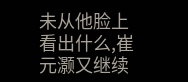未从他脸上看出什么,崔元灏又继续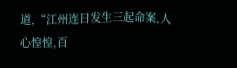道,“江州连日发生三起命案,人心惶惶,百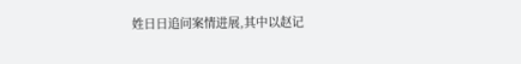姓日日追问案情进展,其中以赵记